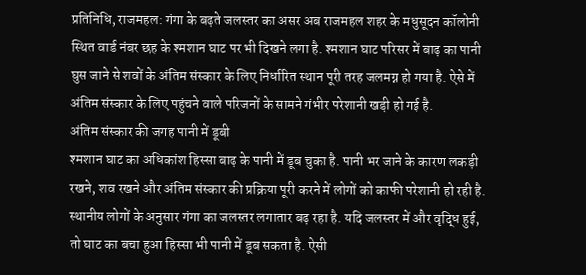प्रतिनिधि, राजमहल: गंगा के बढ़ते जलस्तर का असर अब राजमहल शहर के मधुसूदन कॉलोनी स्थित वार्ड नंबर छह के श्मशान घाट पर भी दिखने लगा है. श्मशान घाट परिसर में बाढ़ का पानी घुस जाने से शवों के अंतिम संस्कार के लिए निर्धारित स्थान पूरी तरह जलमग्न हो गया है. ऐसे में अंतिम संस्कार के लिए पहुंचने वाले परिजनों के सामने गंभीर परेशानी खड़ी हो गई है.
अंतिम संस्कार की जगह पानी में डूबी
श्मशान घाट का अधिकांश हिस्सा बाढ़ के पानी में डूब चुका है. पानी भर जाने के कारण लकड़ी रखने, शव रखने और अंतिम संस्कार की प्रक्रिया पूरी करने में लोगों को काफी परेशानी हो रही है.
स्थानीय लोगों के अनुसार गंगा का जलस्तर लगातार बढ़ रहा है. यदि जलस्तर में और वृद्धि हुई, तो घाट का बचा हुआ हिस्सा भी पानी में डूब सकता है. ऐसी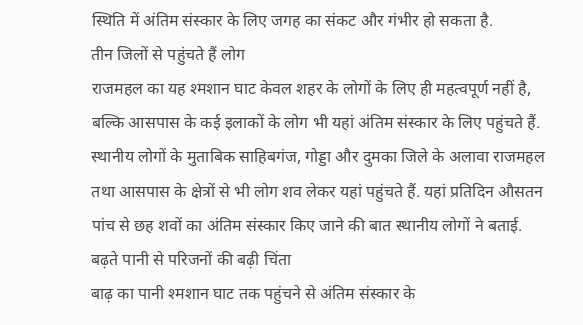स्थिति में अंतिम संस्कार के लिए जगह का संकट और गंभीर हो सकता है.
तीन जिलों से पहुंचते हैं लोग
राजमहल का यह श्मशान घाट केवल शहर के लोगों के लिए ही महत्वपूर्ण नहीं है, बल्कि आसपास के कई इलाकों के लोग भी यहां अंतिम संस्कार के लिए पहुंचते हैं.
स्थानीय लोगों के मुताबिक साहिबगंज, गोड्डा और दुमका जिले के अलावा राजमहल तथा आसपास के क्षेत्रों से भी लोग शव लेकर यहां पहुंचते हैं. यहां प्रतिदिन औसतन पांच से छह शवों का अंतिम संस्कार किए जाने की बात स्थानीय लोगों ने बताई.
बढ़ते पानी से परिजनों की बढ़ी चिंता
बाढ़ का पानी श्मशान घाट तक पहुंचने से अंतिम संस्कार के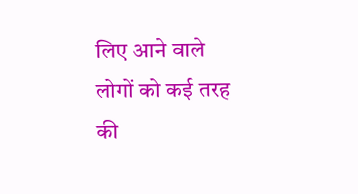लिए आने वाले लोगों को कई तरह की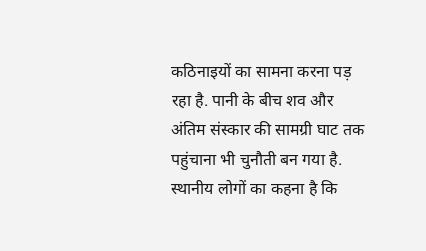कठिनाइयों का सामना करना पड़ रहा है. पानी के बीच शव और अंतिम संस्कार की सामग्री घाट तक पहुंचाना भी चुनौती बन गया है.
स्थानीय लोगों का कहना है कि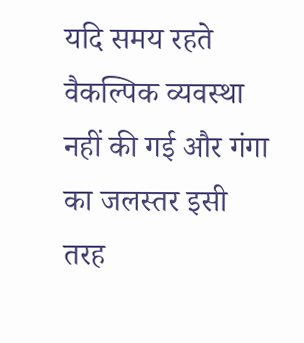यदि समय रहते वैकल्पिक व्यवस्था नहीं की गई और गंगा का जलस्तर इसी तरह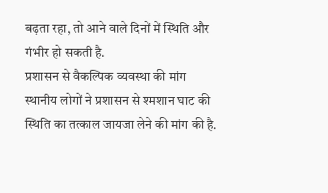बढ़ता रहा, तो आने वाले दिनों में स्थिति और गंभीर हो सकती है.
प्रशासन से वैकल्पिक व्यवस्था की मांग
स्थानीय लोगों ने प्रशासन से श्मशान घाट की स्थिति का तत्काल जायजा लेने की मांग की है.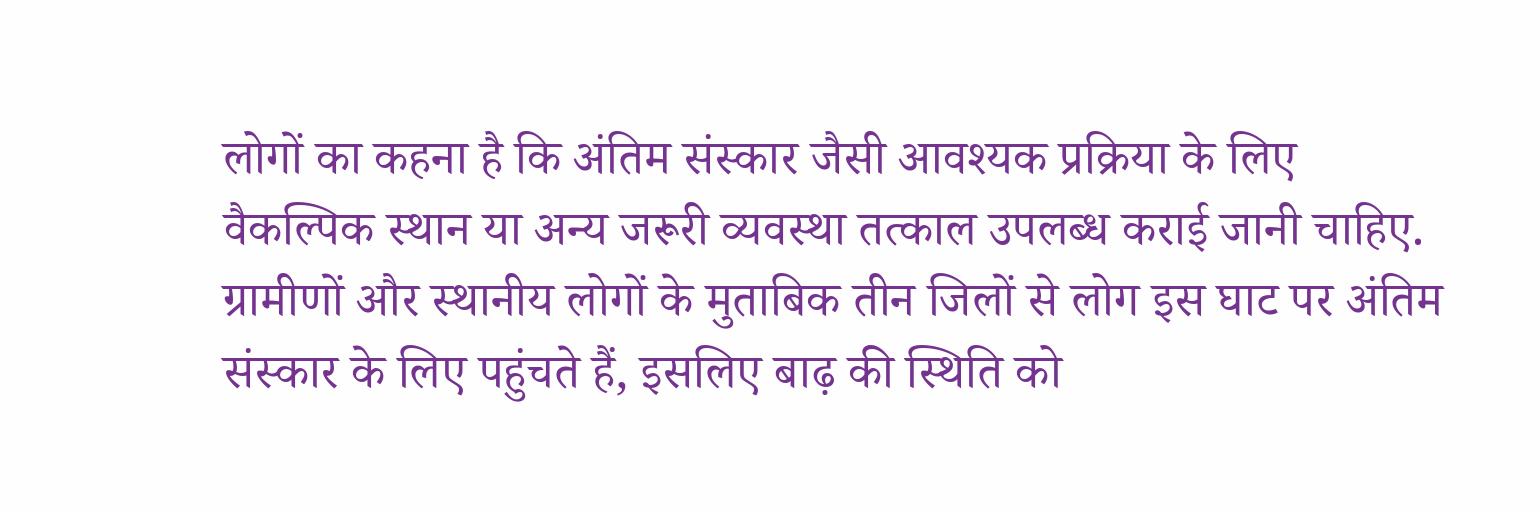लोगों का कहना है कि अंतिम संस्कार जैसी आवश्यक प्रक्रिया के लिए वैकल्पिक स्थान या अन्य जरूरी व्यवस्था तत्काल उपलब्ध कराई जानी चाहिए.
ग्रामीणों और स्थानीय लोगों के मुताबिक तीन जिलों से लोग इस घाट पर अंतिम संस्कार के लिए पहुंचते हैं, इसलिए बाढ़ की स्थिति को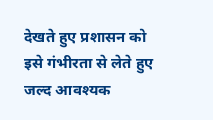देखते हुए प्रशासन को इसे गंभीरता से लेते हुए जल्द आवश्यक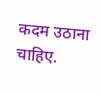कदम उठाना चाहिए.